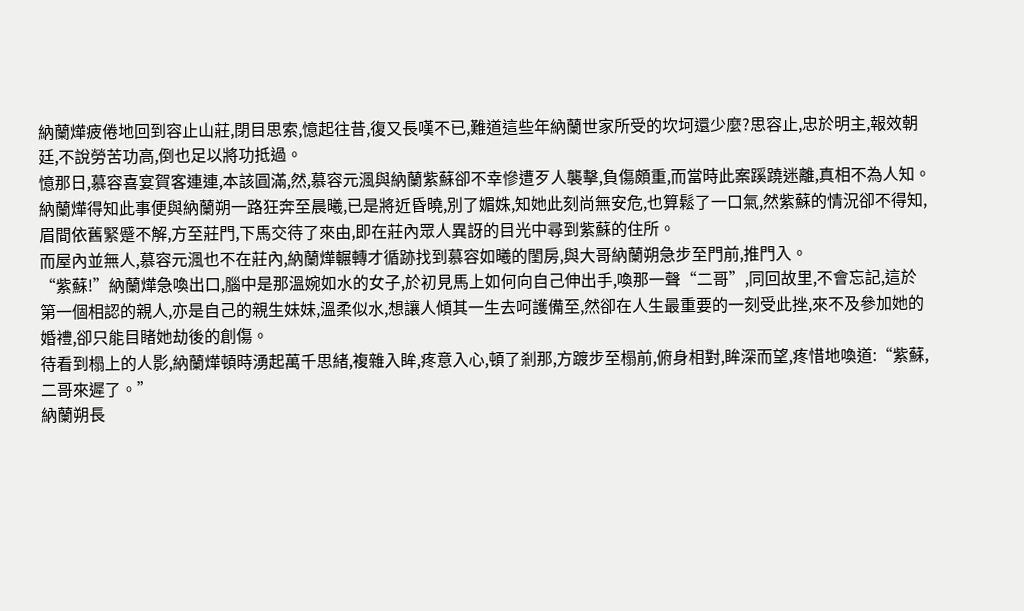納蘭燁疲倦地回到容止山莊,閉目思索,憶起往昔,復又長嘆不已,難道這些年納蘭世家所受的坎坷還少麼?思容止,忠於明主,報效朝廷,不說勞苦功高,倒也足以將功抵過。
憶那日,慕容喜宴賀客連連,本該圓滿,然,慕容元渢與納蘭紫蘇卻不幸慘遭歹人襲擊,負傷頗重,而當時此案蹊蹺迷離,真相不為人知。
納蘭燁得知此事便與納蘭朔一路狂奔至晨曦,已是將近昏曉,別了媚姝,知她此刻尚無安危,也算鬆了一口氣,然紫蘇的情況卻不得知,眉間依舊緊蹙不解,方至莊門,下馬交待了來由,即在莊內眾人異訝的目光中尋到紫蘇的住所。
而屋內並無人,慕容元渢也不在莊內,納蘭燁輾轉才循跡找到慕容如曦的閨房,與大哥納蘭朔急步至門前,推門入。
“紫蘇!”納蘭燁急喚出口,腦中是那溫婉如水的女子,於初見馬上如何向自己伸出手,喚那一聲“二哥”,同回故里,不會忘記,這於第一個相認的親人,亦是自己的親生妹妹,溫柔似水,想讓人傾其一生去呵護備至,然卻在人生最重要的一刻受此挫,來不及參加她的婚禮,卻只能目睹她劫後的創傷。
待看到榻上的人影,納蘭燁頓時湧起萬千思緒,複雜入眸,疼意入心,頓了剎那,方踱步至榻前,俯身相對,眸深而望,疼惜地喚道:“紫蘇,二哥來遲了。”
納蘭朔長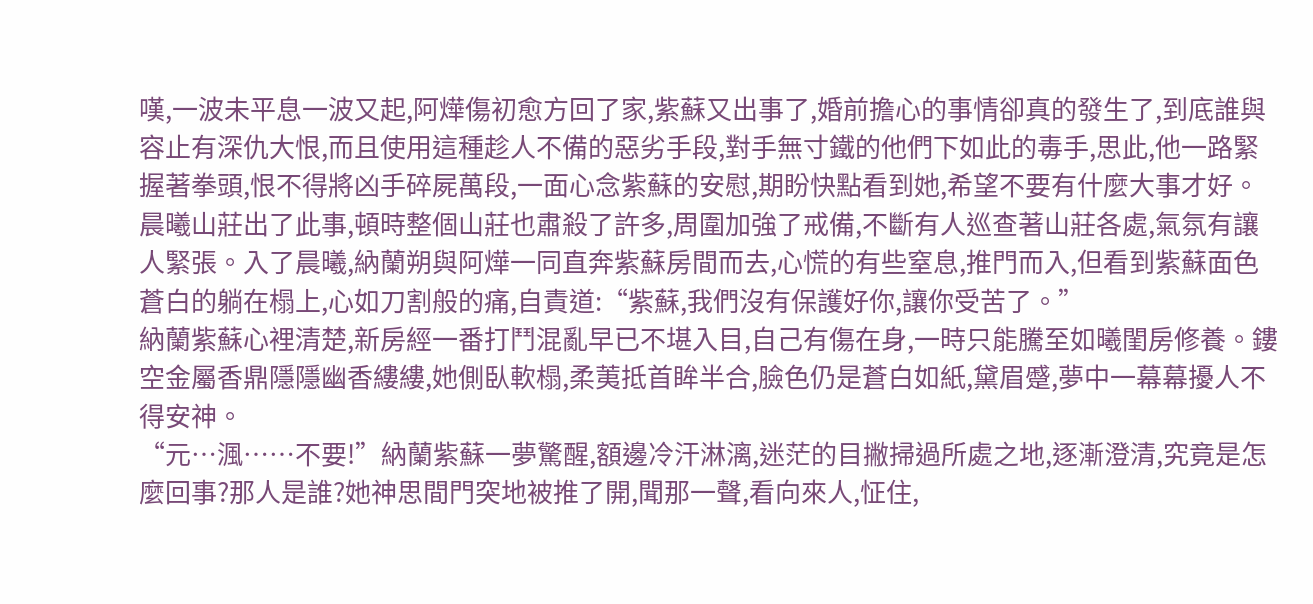嘆,一波未平息一波又起,阿燁傷初愈方回了家,紫蘇又出事了,婚前擔心的事情卻真的發生了,到底誰與容止有深仇大恨,而且使用這種趁人不備的惡劣手段,對手無寸鐵的他們下如此的毒手,思此,他一路緊握著拳頭,恨不得將凶手碎屍萬段,一面心念紫蘇的安慰,期盼快點看到她,希望不要有什麼大事才好。
晨曦山莊出了此事,頓時整個山莊也肅殺了許多,周圍加強了戒備,不斷有人巡查著山莊各處,氣氛有讓人緊張。入了晨曦,納蘭朔與阿燁一同直奔紫蘇房間而去,心慌的有些窒息,推門而入,但看到紫蘇面色蒼白的躺在榻上,心如刀割般的痛,自責道:“紫蘇,我們沒有保護好你,讓你受苦了。”
納蘭紫蘇心裡清楚,新房經一番打鬥混亂早已不堪入目,自己有傷在身,一時只能騰至如曦閨房修養。鏤空金屬香鼎隱隱幽香縷縷,她側臥軟榻,柔荑抵首眸半合,臉色仍是蒼白如紙,黛眉蹙,夢中一幕幕擾人不得安神。
“元…渢……不要!”納蘭紫蘇一夢驚醒,額邊冷汗淋漓,迷茫的目撇掃過所處之地,逐漸澄清,究竟是怎麼回事?那人是誰?她神思間門突地被推了開,聞那一聲,看向來人,怔住,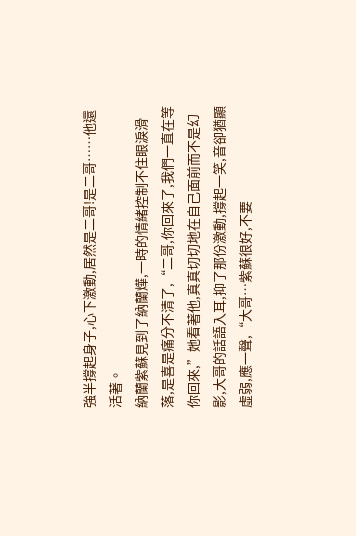強半撐起身子,心下激動,居然是二哥!是二哥……他還活著。
納蘭紫蘇見到了納蘭燁,一時的情緒控制不住眼淚滑落,是喜是痛分不清了,“二哥,你回來了,我們一直在等你回來,”她看著他,真真切切地在自己面前而不是幻影,大哥的話語入耳,抑了那份激動,撐起一笑,音卻猶顯虛弱,應一聲,“大哥…紫蘇很好,不要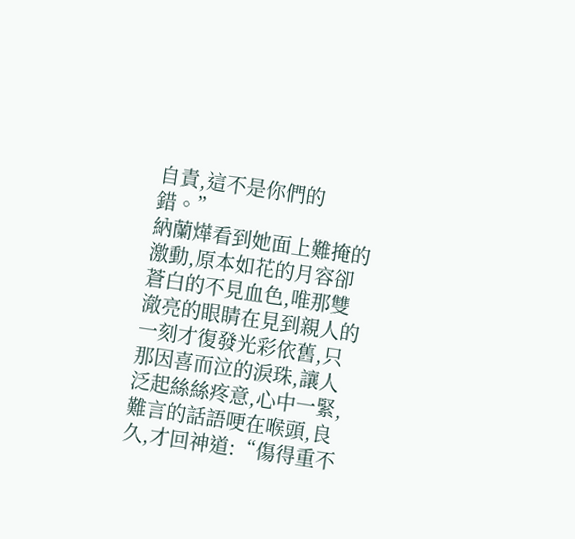自責,這不是你們的錯。”
納蘭燁看到她面上難掩的激動,原本如花的月容卻蒼白的不見血色,唯那雙澈亮的眼睛在見到親人的一刻才復發光彩依舊,只那因喜而泣的淚珠,讓人泛起絲絲疼意,心中一緊,難言的話語哽在喉頭,良久,才回神道:“傷得重不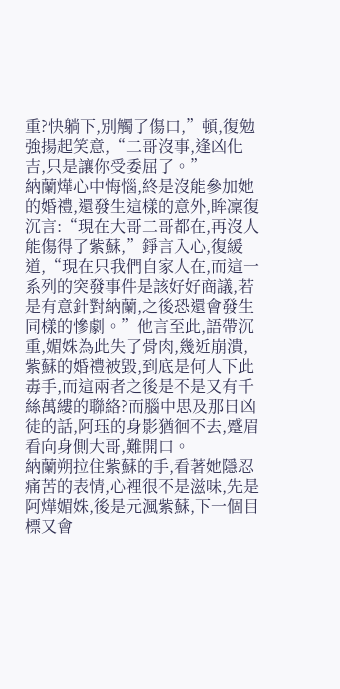重?快躺下,別觸了傷口,”頓,復勉強揚起笑意,“二哥沒事,逢凶化吉,只是讓你受委屈了。”
納蘭燁心中悔惱,終是沒能參加她的婚禮,還發生這樣的意外,眸凜復沉言:“現在大哥二哥都在,再沒人能傷得了紫蘇,”錚言入心,復緩道,“現在只我們自家人在,而這一系列的突發事件是該好好商議,若是有意針對納蘭,之後恐還會發生同樣的慘劇。”他言至此,語帶沉重,媚姝為此失了骨肉,幾近崩潰,紫蘇的婚禮被毀,到底是何人下此毒手,而這兩者之後是不是又有千絲萬縷的聯絡?而腦中思及那日凶徒的話,阿珏的身影猶徊不去,蹙眉看向身側大哥,難開口。
納蘭朔拉住紫蘇的手,看著她隱忍痛苦的表情,心裡很不是滋味,先是阿燁媚姝,後是元渢紫蘇,下一個目標又會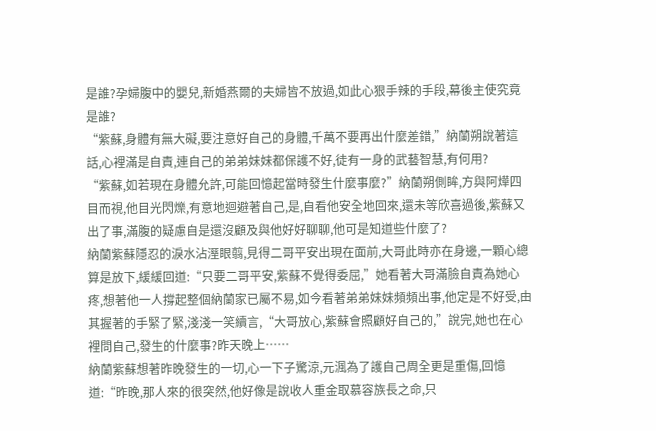是誰?孕婦腹中的嬰兒,新婚燕爾的夫婦皆不放過,如此心狠手辣的手段,幕後主使究竟是誰?
“紫蘇,身體有無大礙,要注意好自己的身體,千萬不要再出什麼差錯,”納蘭朔說著這話,心裡滿是自責,連自己的弟弟妹妹都保護不好,徒有一身的武藝智慧,有何用?
“紫蘇,如若現在身體允許,可能回憶起當時發生什麼事麼?”納蘭朔側眸,方與阿燁四目而視,他目光閃爍,有意地迴避著自己,是,自看他安全地回來,還未等欣喜過後,紫蘇又出了事,滿腹的疑慮自是還沒顧及與他好好聊聊,他可是知道些什麼了?
納蘭紫蘇隱忍的淚水沾溼眼翦,見得二哥平安出現在面前,大哥此時亦在身邊,一顆心總算是放下,緩緩回道:“只要二哥平安,紫蘇不覺得委屈,”她看著大哥滿臉自責為她心疼,想著他一人撐起整個納蘭家已屬不易,如今看著弟弟妹妹頻頻出事,他定是不好受,由其握著的手緊了緊,淺淺一笑續言,“大哥放心,紫蘇會照顧好自己的,”說完,她也在心裡問自己,發生的什麼事?昨天晚上……
納蘭紫蘇想著昨晚發生的一切,心一下子驚涼,元渢為了護自己周全更是重傷,回憶道:“昨晚,那人來的很突然,他好像是說收人重金取慕容族長之命,只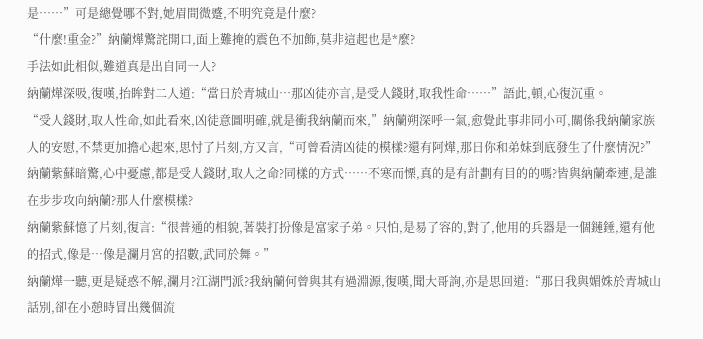是……”可是總覺哪不對,她眉間微蹙,不明究竟是什麼?
“什麼!重金?”納蘭燁驚詫開口,面上難掩的震色不加飾,莫非這起也是*麼?
手法如此相似,難道真是出自同一人?
納蘭燁深吸,復嘆,抬眸對二人道:“當日於青城山…那凶徒亦言,是受人錢財,取我性命……”語此,頓,心復沉重。
“受人錢財,取人性命,如此看來,凶徒意圖明確,就是衝我納蘭而來,”納蘭朔深呼一氣,愈覺此事非同小可,關係我納蘭家族人的安慰,不禁更加擔心起來,思忖了片刻,方又言,“可曾看清凶徒的模樣?還有阿燁,那日你和弟妹到底發生了什麼情況?”
納蘭紫蘇暗驚,心中憂慮,都是受人錢財,取人之命?同樣的方式……不寒而慄,真的是有計劃有目的的嗎?皆與納蘭牽連,是誰在步步攻向納蘭?那人什麼模樣?
納蘭紫蘇憶了片刻,復言:“很普通的相貌,著裝打扮像是富家子弟。只怕,是易了容的,對了,他用的兵器是一個鏈錘,還有他的招式,像是…像是瀾月宮的招數,武同於舞。”
納蘭燁一聽,更是疑惑不解,瀾月?江湖門派?我納蘭何曾與其有過淵源,復嘆,聞大哥詢,亦是思回道:“那日我與媚姝於青城山話別,卻在小憩時冒出幾個流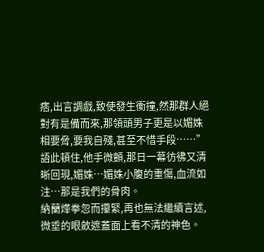痞,出言調戲,致使發生衝撞,然那群人絕對有是備而來,那領頭男子更是以媚姝相要脅,要我自殘,甚至不惜手段……”語此頓住,他手微顫,那日一幕彷彿又清晰回現,媚姝…媚姝小腹的重傷,血流如注…那是我們的骨肉。
納蘭燁拳忽而攥緊,再也無法繼續言述,微垂的眼斂遮蓋面上看不清的神色。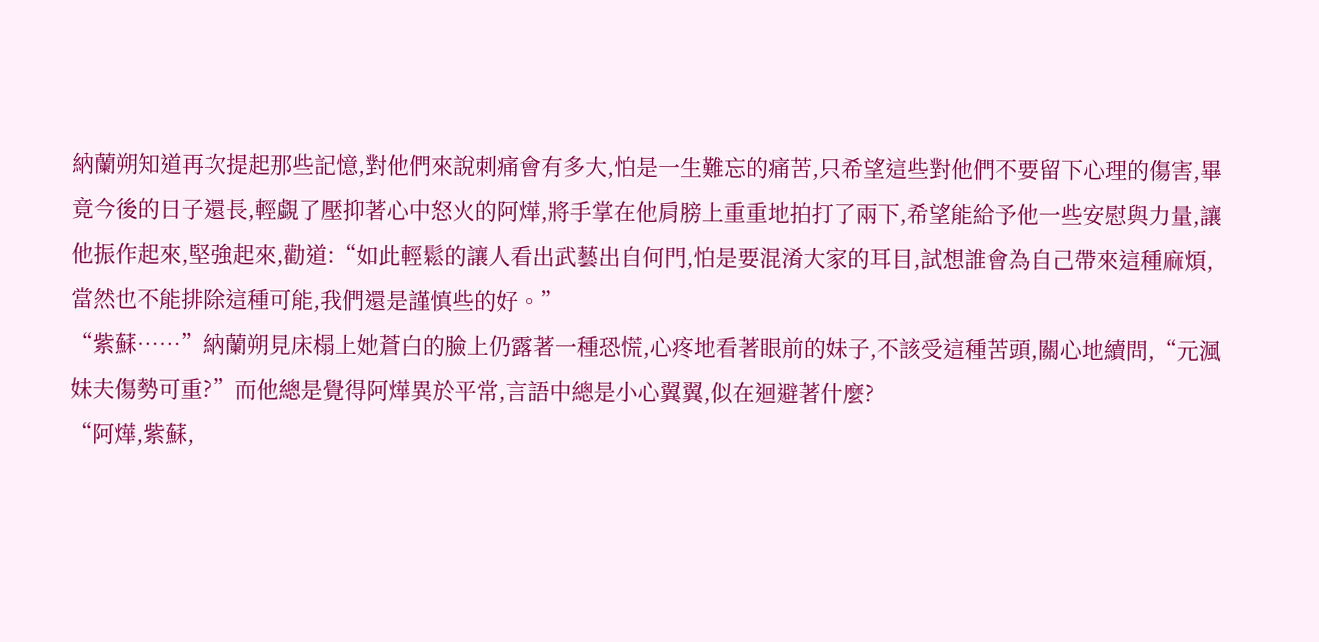納蘭朔知道再次提起那些記憶,對他們來說刺痛會有多大,怕是一生難忘的痛苦,只希望這些對他們不要留下心理的傷害,畢竟今後的日子還長,輕覷了壓抑著心中怒火的阿燁,將手掌在他肩膀上重重地拍打了兩下,希望能給予他一些安慰與力量,讓他振作起來,堅強起來,勸道:“如此輕鬆的讓人看出武藝出自何門,怕是要混淆大家的耳目,試想誰會為自己帶來這種麻煩,當然也不能排除這種可能,我們還是謹慎些的好。”
“紫蘇……”納蘭朔見床榻上她蒼白的臉上仍露著一種恐慌,心疼地看著眼前的妹子,不該受這種苦頭,關心地續問,“元渢妹夫傷勢可重?”而他總是覺得阿燁異於平常,言語中總是小心翼翼,似在迴避著什麼?
“阿燁,紫蘇,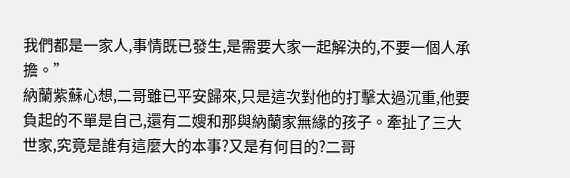我們都是一家人,事情既已發生,是需要大家一起解決的,不要一個人承擔。”
納蘭紫蘇心想,二哥雖已平安歸來,只是這次對他的打擊太過沉重,他要負起的不單是自己,還有二嫂和那與納蘭家無緣的孩子。牽扯了三大世家,究竟是誰有這麼大的本事?又是有何目的?二哥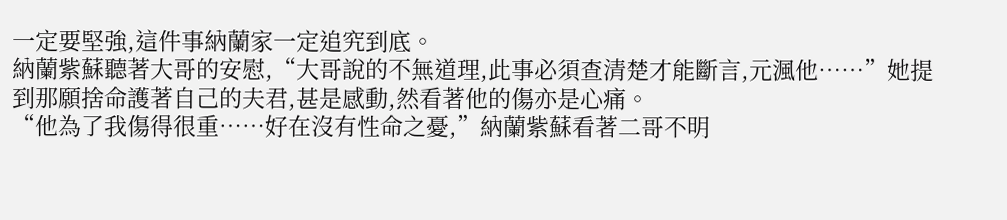一定要堅強,這件事納蘭家一定追究到底。
納蘭紫蘇聽著大哥的安慰,“大哥說的不無道理,此事必須查清楚才能斷言,元渢他……”她提到那願捨命護著自己的夫君,甚是感動,然看著他的傷亦是心痛。
“他為了我傷得很重……好在沒有性命之憂,”納蘭紫蘇看著二哥不明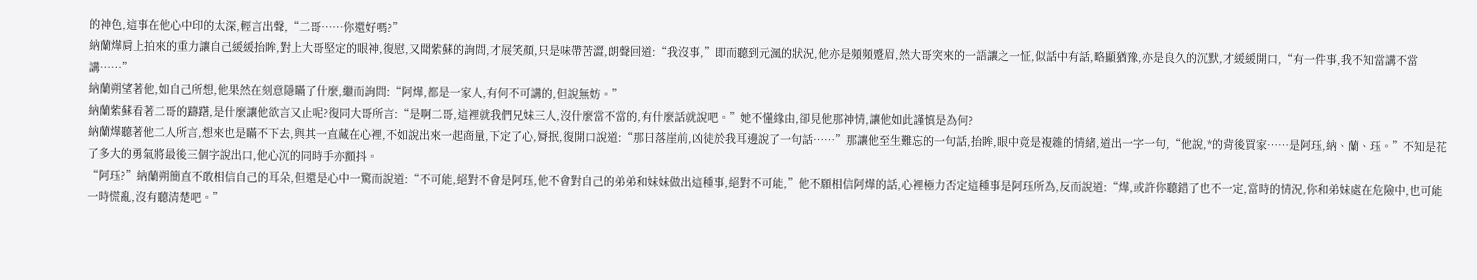的神色,這事在他心中印的太深,輕言出聲,“二哥……你還好嗎?”
納蘭燁肩上拍來的重力讓自己緩緩抬眸,對上大哥堅定的眼神,復慰,又聞紫蘇的詢問,才展笑顏,只是味帶苦澀,朗聲回道:“我沒事,”即而聽到元渢的狀況,他亦是頻頻蹙眉,然大哥突來的一語讓之一怔,似話中有話,略顯猶豫,亦是良久的沉默,才緩緩開口,“有一件事,我不知當講不當講……”
納蘭朔望著他,如自己所想,他果然在刻意隱瞞了什麼,繼而詢問:“阿燁,都是一家人,有何不可講的,但說無妨。”
納蘭紫蘇看著二哥的躊躇,是什麼讓他欲言又止呢?復同大哥所言:“是啊二哥,這裡就我們兄妹三人,沒什麼當不當的,有什麼話就說吧。”她不懂緣由,卻見他那神情,讓他如此謹慎是為何?
納蘭燁聽著他二人所言,想來也是瞞不下去,與其一直藏在心裡,不如說出來一起商量,下定了心,脣抿,復開口說道:“那日落崖前,凶徒於我耳邊說了一句話……”那讓他至生難忘的一句話,抬眸,眼中竟是複雜的情緒,道出一字一句,“他說,*的背後買家……是阿珏,納、蘭、珏。”不知是花了多大的勇氣將最後三個字說出口,他心沉的同時手亦顫抖。
“阿珏?”納蘭朔簡直不敢相信自己的耳朵,但還是心中一驚而說道:“不可能,絕對不會是阿珏,他不會對自己的弟弟和妹妹做出這種事,絕對不可能,”他不願相信阿燁的話,心裡極力否定這種事是阿珏所為,反而說道:“燁,或許你聽錯了也不一定,當時的情況,你和弟妹處在危險中,也可能一時慌亂,沒有聽清楚吧。”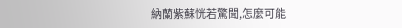納蘭紫蘇恍若驚聞,怎麼可能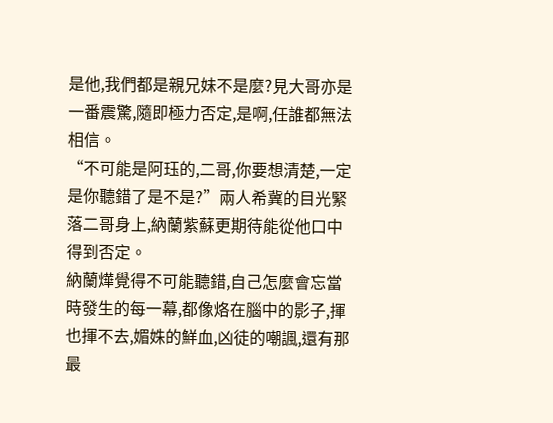是他,我們都是親兄妹不是麼?見大哥亦是一番震驚,隨即極力否定,是啊,任誰都無法相信。
“不可能是阿珏的,二哥,你要想清楚,一定是你聽錯了是不是?”兩人希冀的目光緊落二哥身上,納蘭紫蘇更期待能從他口中得到否定。
納蘭燁覺得不可能聽錯,自己怎麼會忘當時發生的每一幕,都像烙在腦中的影子,揮也揮不去,媚姝的鮮血,凶徒的嘲諷,還有那最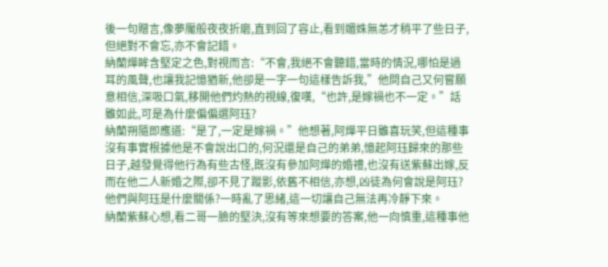後一句贈言,像夢魘般夜夜折磨,直到回了容止,看到媚姝無恙才稍平了些日子,但絕對不會忘,亦不會記錯。
納蘭燁眸含堅定之色,對視而言:“不會,我絕不會聽錯,當時的情況,哪怕是過耳的風聲,也讓我記憶猶新,他卻是一字一句這樣告訴我,”他問自己又何嘗願意相信,深吸口氣,移開他們灼熱的視線,復嘆,“也許,是嫁禍也不一定。”話雖如此,可是為什麼偏偏選阿珏?
納蘭朔隨即應道:“是了,一定是嫁禍。”他想著,阿燁平日雖喜玩笑,但這種事沒有事實根據他是不會說出口的,何況還是自己的弟弟,憶起阿珏歸來的那些日子,越發覺得他行為有些古怪,既沒有參加阿燁的婚禮,也沒有送紫蘇出嫁,反而在他二人新婚之際,卻不見了蹤影,依舊不相信,亦想,凶徒為何會說是阿珏?他們與阿珏是什麼關係?一時亂了思緒,這一切讓自己無法再冷靜下來。
納蘭紫蘇心想,看二哥一臉的堅決,沒有等來想要的答案,他一向慎重,這種事他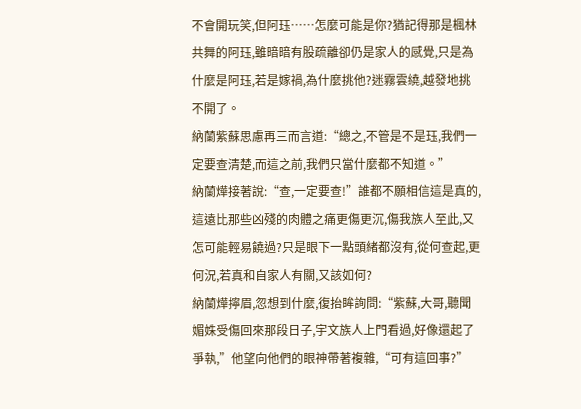不會開玩笑,但阿珏……怎麼可能是你?猶記得那是楓林共舞的阿珏,雖暗暗有股疏離卻仍是家人的感覺,只是為什麼是阿珏,若是嫁禍,為什麼挑他?迷霧雲繞,越發地挑不開了。
納蘭紫蘇思慮再三而言道:“總之,不管是不是珏,我們一定要查清楚,而這之前,我們只當什麼都不知道。”
納蘭燁接著說:“查,一定要查!”誰都不願相信這是真的,這遠比那些凶殘的肉體之痛更傷更沉,傷我族人至此,又怎可能輕易饒過?只是眼下一點頭緒都沒有,從何查起,更何況,若真和自家人有關,又該如何?
納蘭燁擰眉,忽想到什麼,復抬眸詢問:“紫蘇,大哥,聽聞媚姝受傷回來那段日子,宇文族人上門看過,好像還起了爭執,”他望向他們的眼神帶著複雜,“可有這回事?”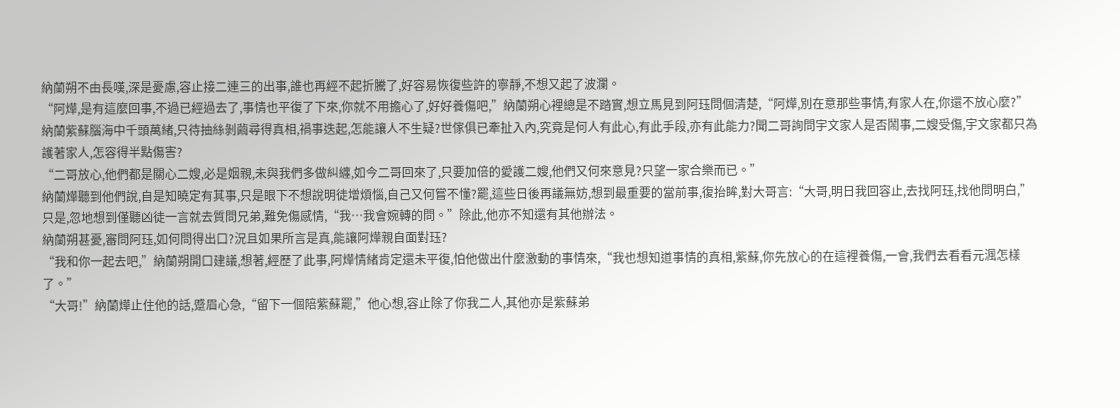納蘭朔不由長嘆,深是憂慮,容止接二連三的出事,誰也再經不起折騰了,好容易恢復些許的寧靜,不想又起了波瀾。
“阿燁,是有這麼回事,不過已經過去了,事情也平復了下來,你就不用擔心了,好好養傷吧,”納蘭朔心裡總是不踏實,想立馬見到阿珏問個清楚,“阿燁,別在意那些事情,有家人在,你還不放心麼?”
納蘭紫蘇腦海中千頭萬緒,只待抽絲剝繭尋得真相,禍事迭起,怎能讓人不生疑?世傢俱已牽扯入內,究竟是何人有此心,有此手段,亦有此能力?聞二哥詢問宇文家人是否鬧事,二嫂受傷,宇文家都只為護著家人,怎容得半點傷害?
“二哥放心,他們都是關心二嫂,必是姻親,未與我們多做糾纏,如今二哥回來了,只要加倍的愛護二嫂,他們又何來意見?只望一家合樂而已。”
納蘭燁聽到他們說,自是知曉定有其事,只是眼下不想說明徒增煩惱,自己又何嘗不懂?罷,這些日後再議無妨,想到最重要的當前事,復抬眸,對大哥言:“大哥,明日我回容止,去找阿珏,找他問明白,”只是,忽地想到僅聽凶徒一言就去質問兄弟,難免傷感情,“我…我會婉轉的問。”除此,他亦不知還有其他辦法。
納蘭朔甚憂,審問阿珏,如何問得出口?況且如果所言是真,能讓阿燁親自面對珏?
“我和你一起去吧,”納蘭朔開口建議,想著,經歷了此事,阿燁情緒肯定還未平復,怕他做出什麼激動的事情來,“我也想知道事情的真相,紫蘇,你先放心的在這裡養傷,一會,我們去看看元渢怎樣了。”
“大哥!”納蘭燁止住他的話,蹙眉心急,“留下一個陪紫蘇罷,”他心想,容止除了你我二人,其他亦是紫蘇弟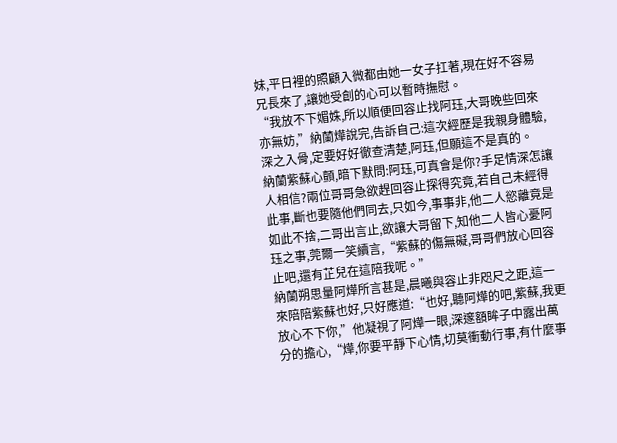妹,平日裡的照顧入微都由她一女子扛著,現在好不容易兄長來了,讓她受創的心可以暫時撫慰。
“我放不下媚姝,所以順便回容止找阿珏,大哥晚些回來亦無妨,”納蘭燁說完,告訴自己:這次經歷是我親身體驗,深之入骨,定要好好徹查清楚,阿珏,但願這不是真的。
納蘭紫蘇心顫,暗下默問:阿珏,可真會是你?手足情深怎讓人相信?兩位哥哥急欲趕回容止探得究竟,若自己未經得此事,斷也要隨他們同去,只如今,事事非,他二人慾離竟是如此不捨,二哥出言止,欲讓大哥留下,知他二人皆心憂阿珏之事,莞爾一笑續言,“紫蘇的傷無礙,哥哥們放心回容止吧,還有芷兒在這陪我呢。”
納蘭朔思量阿燁所言甚是,晨曦與容止非咫尺之距,這一來陪陪紫蘇也好,只好應道:“也好,聽阿燁的吧,紫蘇,我更放心不下你,”他凝視了阿燁一眼,深邃額眸子中露出萬分的擔心,“燁,你要平靜下心情,切莫衝動行事,有什麼事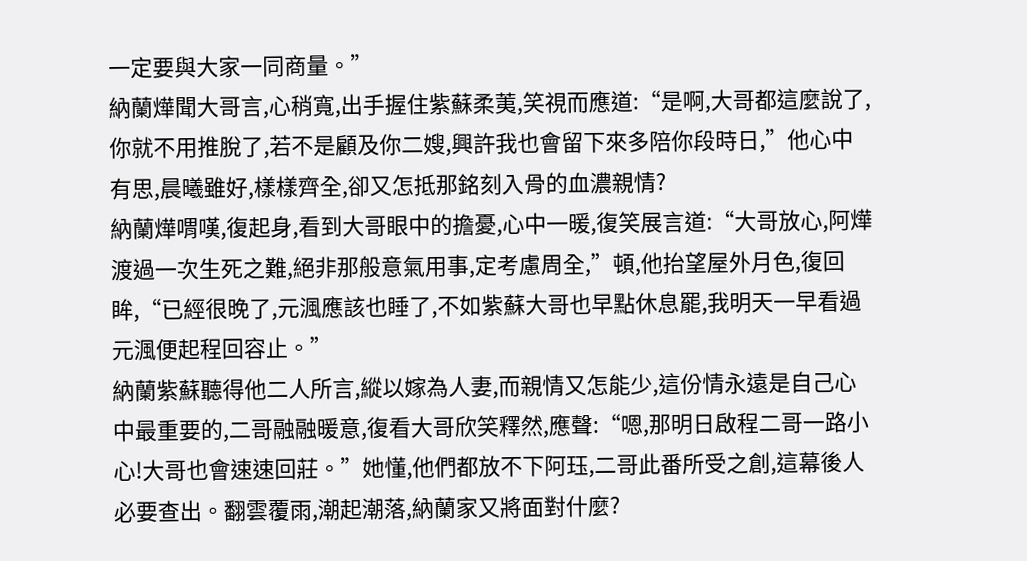一定要與大家一同商量。”
納蘭燁聞大哥言,心稍寬,出手握住紫蘇柔荑,笑視而應道:“是啊,大哥都這麼說了,你就不用推脫了,若不是顧及你二嫂,興許我也會留下來多陪你段時日,”他心中有思,晨曦雖好,樣樣齊全,卻又怎抵那銘刻入骨的血濃親情?
納蘭燁喟嘆,復起身,看到大哥眼中的擔憂,心中一暖,復笑展言道:“大哥放心,阿燁渡過一次生死之難,絕非那般意氣用事,定考慮周全,”頓,他抬望屋外月色,復回眸,“已經很晚了,元渢應該也睡了,不如紫蘇大哥也早點休息罷,我明天一早看過元渢便起程回容止。”
納蘭紫蘇聽得他二人所言,縱以嫁為人妻,而親情又怎能少,這份情永遠是自己心中最重要的,二哥融融暖意,復看大哥欣笑釋然,應聲:“嗯,那明日啟程二哥一路小心!大哥也會速速回莊。”她懂,他們都放不下阿珏,二哥此番所受之創,這幕後人必要查出。翻雲覆雨,潮起潮落,納蘭家又將面對什麼?